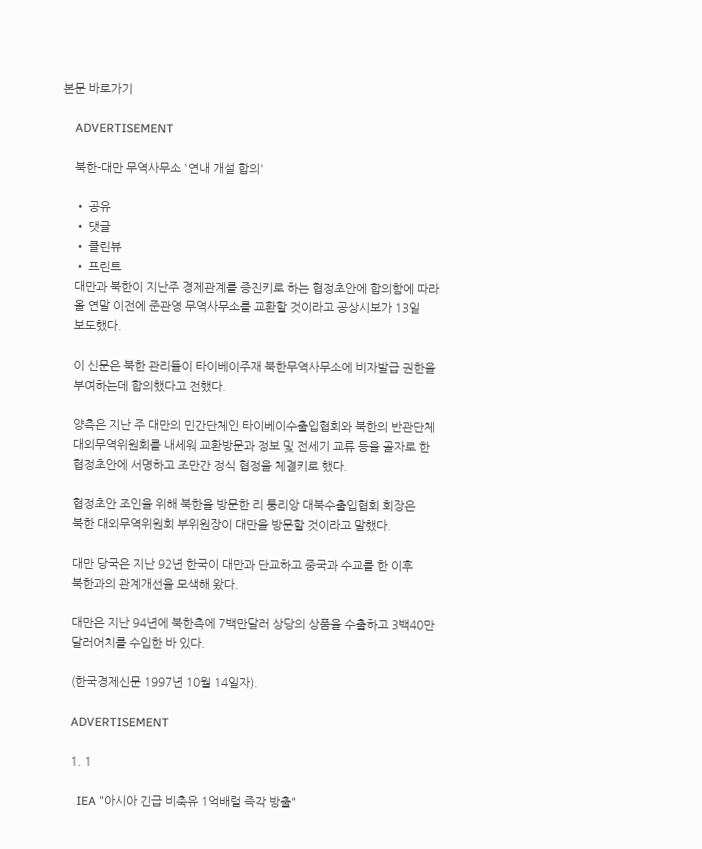본문 바로가기

    ADVERTISEMENT

    북한-대만 무역사무소 '연내 개설 합의'

    • 공유
    • 댓글
    • 클린뷰
    • 프린트
    대만과 북한이 지난주 경제관계를 증진키로 하는 협정초안에 합의함에 따라
    올 연말 이전에 준관영 무역사무소를 교환할 것이라고 공상시보가 13일
    보도했다.

    이 신문은 북한 관리들이 타이베이주재 북한무역사무소에 비자발급 권한을
    부여하는데 합의했다고 전했다.

    양측은 지난 주 대만의 민간단체인 타이베이수출입협회와 북한의 반관단체
    대외무역위원회를 내세워 교환방문과 정보 및 전세기 교류 등을 골자로 한
    협정초안에 서명하고 조만간 정식 협정을 체결키로 했다.

    협정초안 조인을 위해 북한을 방문한 리 퉁리앙 대북수출입협회 회장은
    북한 대외무역위원회 부위원장이 대만을 방문할 것이라고 말했다.

    대만 당국은 지난 92년 한국이 대만과 단교하고 중국과 수교를 한 이후
    북한과의 관계개선을 모색해 왔다.

    대만은 지난 94년에 북한측에 7백만달러 상당의 상품을 수출하고 3백40만
    달러어치를 수입한 바 있다.

    (한국경제신문 1997년 10월 14일자).

    ADVERTISEMENT

    1. 1

      IEA "아시아 긴급 비축유 1억배럴 즉각 방출"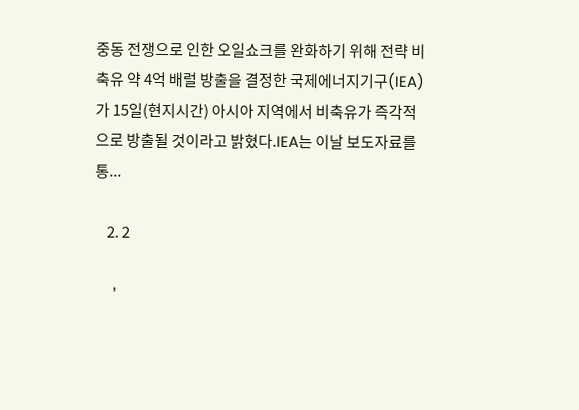중동 전쟁으로 인한 오일쇼크를 완화하기 위해 전략 비축유 약 4억 배럴 방출을 결정한 국제에너지기구(IEA)가 15일(현지시간) 아시아 지역에서 비축유가 즉각적으로 방출될 것이라고 밝혔다.IEA는 이날 보도자료를 통...

    2. 2

      '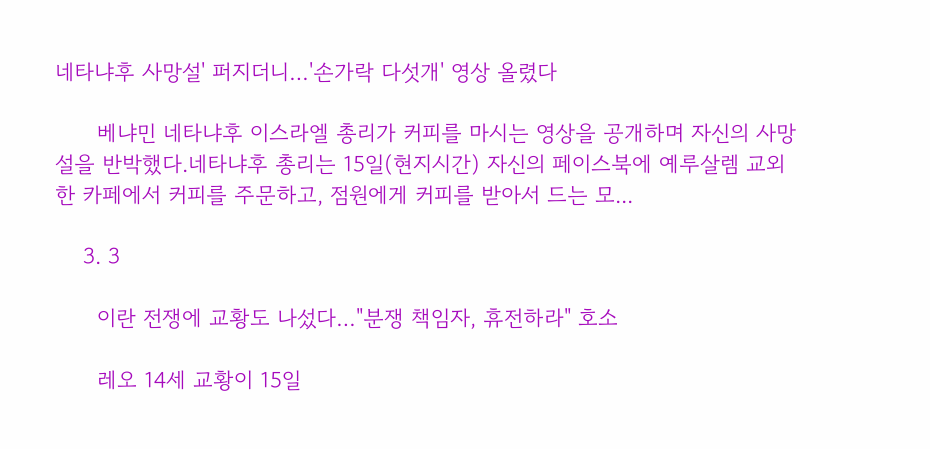네타냐후 사망설' 퍼지더니…'손가락 다섯개' 영상 올렸다

      베냐민 네타냐후 이스라엘 총리가 커피를 마시는 영상을 공개하며 자신의 사망설을 반박했다.네타냐후 총리는 15일(현지시간) 자신의 페이스북에 예루살렘 교외 한 카페에서 커피를 주문하고, 점원에게 커피를 받아서 드는 모...

    3. 3

      이란 전쟁에 교황도 나섰다…"분쟁 책임자, 휴전하라" 호소

      레오 14세 교황이 15일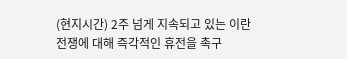(현지시간) 2주 넘게 지속되고 있는 이란 전쟁에 대해 즉각적인 휴전을 촉구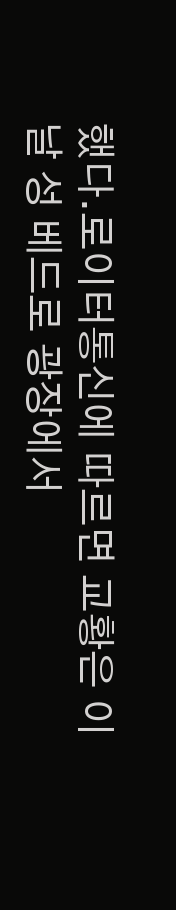했다.로이터통신에 따르면 교황은 이날 성 베드로 광장에서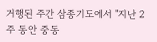거행된 주간 삼종기도에서 "지난 2주 동안 중동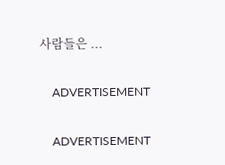사람들은 ...

    ADVERTISEMENT

    ADVERTISEMENT